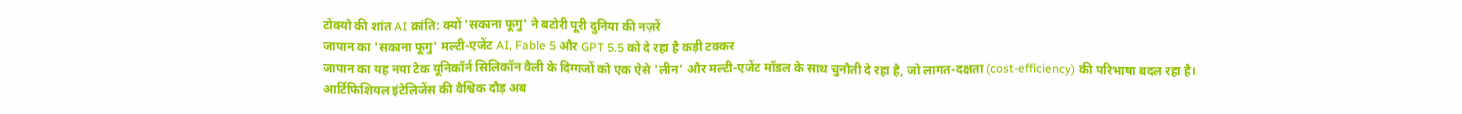टोक्यो की शांत AI क्रांति: क्यों 'सकाना फूगु' ने बटोरी पूरी दुनिया की नज़रें
जापान का 'सकाना फूगु' मल्टी-एजेंट AI, Fable 5 और GPT 5.5 को दे रहा है कड़ी टक्कर
जापान का यह नया टेक यूनिकॉर्न सिलिकॉन वैली के दिग्गजों को एक ऐसे 'लीन' और मल्टी-एजेंट मॉडल के साथ चुनौती दे रहा है, जो लागत-दक्षता (cost-efficiency) की परिभाषा बदल रहा है।
आर्टिफिशियल इंटेलिजेंस की वैश्विक दौड़ अब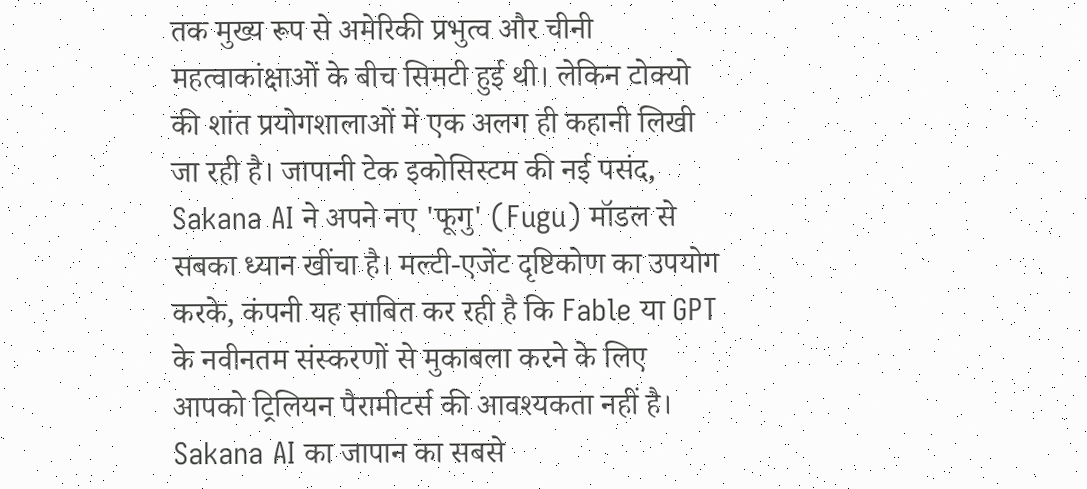तक मुख्य रूप से अमेरिकी प्रभुत्व और चीनी महत्वाकांक्षाओं के बीच सिमटी हुई थी। लेकिन टोक्यो की शांत प्रयोगशालाओं में एक अलग ही कहानी लिखी जा रही है। जापानी टेक इकोसिस्टम की नई पसंद, Sakana AI ने अपने नए 'फूगु' (Fugu) मॉडल से सबका ध्यान खींचा है। मल्टी-एजेंट दृष्टिकोण का उपयोग करके, कंपनी यह साबित कर रही है कि Fable या GPT के नवीनतम संस्करणों से मुकाबला करने के लिए आपको ट्रिलियन पैरामीटर्स की आवश्यकता नहीं है।
Sakana AI का जापान का सबसे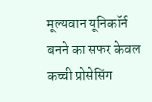मूल्यवान यूनिकॉर्न बनने का सफर केवल कच्ची प्रोसेसिंग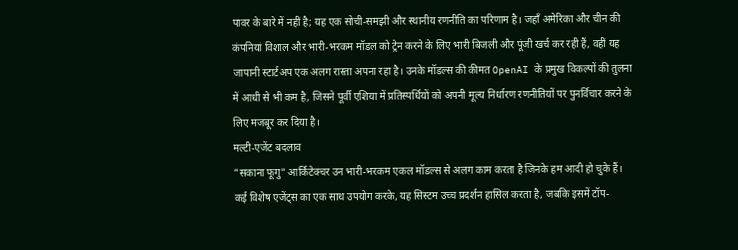पावर के बारे में नहीं है; यह एक सोची-समझी और स्थानीय रणनीति का परिणाम है। जहाँ अमेरिका और चीन की कंपनियां विशाल और भारी-भरकम मॉडल को ट्रेन करने के लिए भारी बिजली और पूंजी खर्च कर रही हैं, वहीं यह जापानी स्टार्टअप एक अलग रास्ता अपना रहा है। उनके मॉडल्स की कीमत OpenAI के प्रमुख विकल्पों की तुलना में आधी से भी कम है, जिसने पूर्वी एशिया में प्रतिस्पर्धियों को अपनी मूल्य निर्धारण रणनीतियों पर पुनर्विचार करने के लिए मजबूर कर दिया है।
मल्टी-एजेंट बदलाव
"सकाना फूगु" आर्किटेक्चर उन भारी-भरकम एकल मॉडल्स से अलग काम करता है जिनके हम आदी हो चुके हैं। कई विशेष एजेंट्स का एक साथ उपयोग करके, यह सिस्टम उच्च प्रदर्शन हासिल करता है, जबकि इसमें टॉप-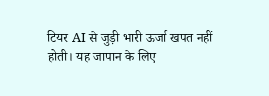टियर AI से जुड़ी भारी ऊर्जा खपत नहीं होती। यह जापान के लिए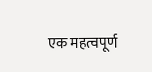एक महत्वपूर्ण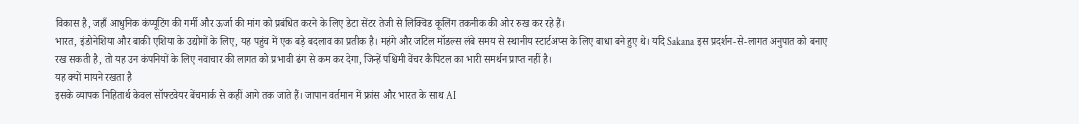विकास है, जहाँ आधुनिक कंप्यूटिंग की गर्मी और ऊर्जा की मांग को प्रबंधित करने के लिए डेटा सेंटर तेजी से लिक्विड कूलिंग तकनीक की ओर रुख कर रहे हैं।
भारत, इंडोनेशिया और बाकी एशिया के उद्योगों के लिए, यह पहुंच में एक बड़े बदलाव का प्रतीक है। महंगे और जटिल मॉडल्स लंबे समय से स्थानीय स्टार्टअप्स के लिए बाधा बने हुए थे। यदि Sakana इस प्रदर्शन-से-लागत अनुपात को बनाए रख सकती है, तो यह उन कंपनियों के लिए नवाचार की लागत को प्रभावी ढंग से कम कर देगा, जिन्हें पश्चिमी वेंचर कैपिटल का भारी समर्थन प्राप्त नहीं है।
यह क्यों मायने रखता है
इसके व्यापक निहितार्थ केवल सॉफ्टवेयर बेंचमार्क से कहीं आगे तक जाते हैं। जापान वर्तमान में फ्रांस और भारत के साथ AI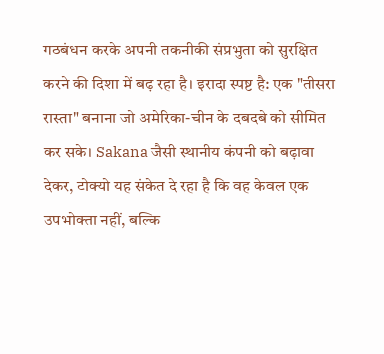गठबंधन करके अपनी तकनीकी संप्रभुता को सुरक्षित करने की दिशा में बढ़ रहा है। इरादा स्पष्ट है: एक "तीसरा रास्ता" बनाना जो अमेरिका-चीन के दबदबे को सीमित कर सके। Sakana जैसी स्थानीय कंपनी को बढ़ावा देकर, टोक्यो यह संकेत दे रहा है कि वह केवल एक उपभोक्ता नहीं, बल्कि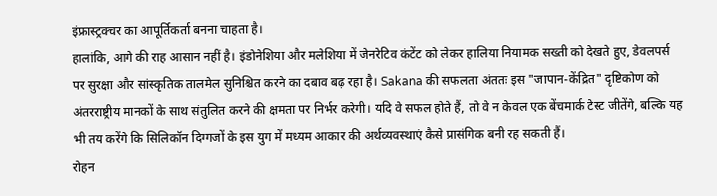इंफ्रास्ट्रक्चर का आपूर्तिकर्ता बनना चाहता है।
हालांकि, आगे की राह आसान नहीं है। इंडोनेशिया और मलेशिया में जेनरेटिव कंटेंट को लेकर हालिया नियामक सख्ती को देखते हुए, डेवलपर्स पर सुरक्षा और सांस्कृतिक तालमेल सुनिश्चित करने का दबाव बढ़ रहा है। Sakana की सफलता अंततः इस "जापान-केंद्रित" दृष्टिकोण को अंतरराष्ट्रीय मानकों के साथ संतुलित करने की क्षमता पर निर्भर करेगी। यदि वे सफल होते हैं, तो वे न केवल एक बेंचमार्क टेस्ट जीतेंगे, बल्कि यह भी तय करेंगे कि सिलिकॉन दिग्गजों के इस युग में मध्यम आकार की अर्थव्यवस्थाएं कैसे प्रासंगिक बनी रह सकती हैं।
रोहन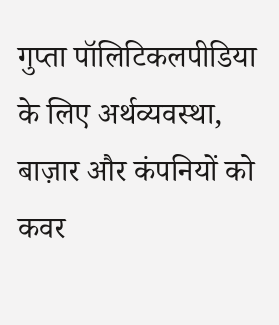गुप्ता पॉलिटिकलपीडिया के लिए अर्थव्यवस्था, बाज़ार और कंपनियों को कवर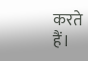करते हैं।